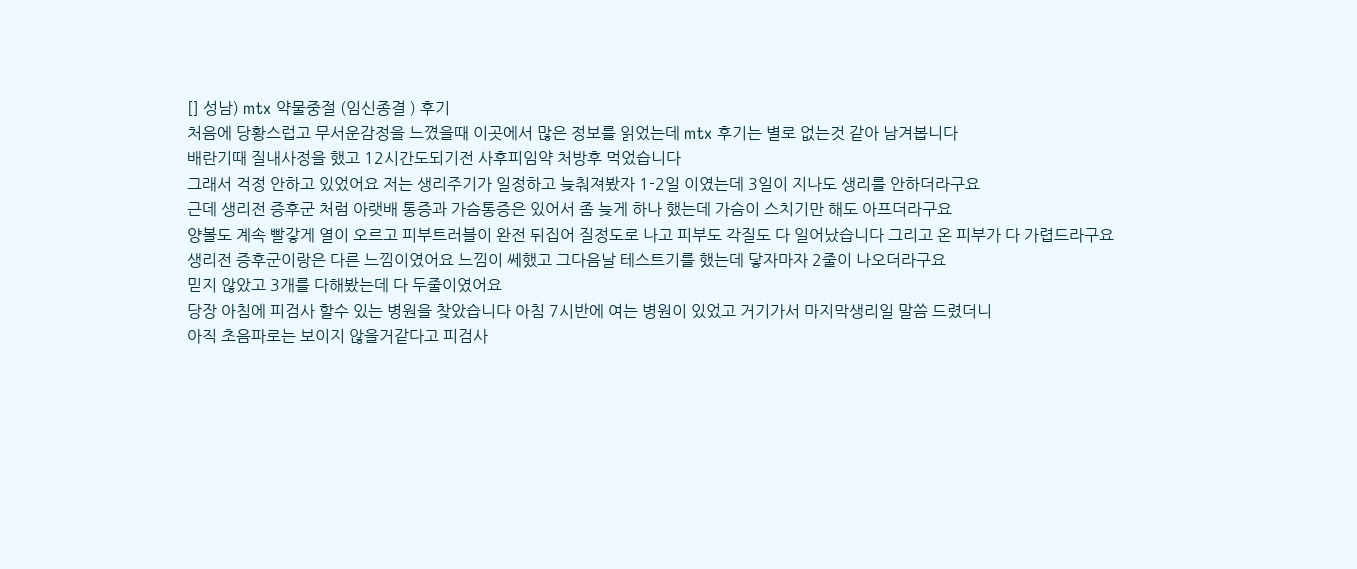[] 성남) mtx 약물중절 (임신종결 ) 후기
처음에 당황스럽고 무서운감정을 느꼈을때 이곳에서 많은 정보를 읽었는데 mtx 후기는 별로 없는것 같아 남겨봅니다
배란기때 질내사정을 했고 12시간도되기전 사후피임약 처방후 먹었습니다
그래서 걱정 안하고 있었어요 저는 생리주기가 일정하고 늦춰져봤자 1-2일 이였는데 3일이 지나도 생리를 안하더라구요
근데 생리전 증후군 처럼 아랫배 통증과 가슴통증은 있어서 좀 늦게 하나 했는데 가슴이 스치기만 해도 아프더라구요
양볼도 계속 빨갛게 열이 오르고 피부트러블이 완전 뒤집어 질정도로 나고 피부도 각질도 다 일어났습니다 그리고 온 피부가 다 가렵드라구요
생리전 증후군이랑은 다른 느낌이였어요 느낌이 쎄했고 그다음날 테스트기를 했는데 닿자마자 2줄이 나오더라구요
믿지 않았고 3개를 다해봤는데 다 두줄이였어요
당장 아침에 피검사 할수 있는 병원을 찾았습니다 아침 7시반에 여는 병원이 있었고 거기가서 마지막생리일 말씀 드렸더니
아직 초음파로는 보이지 않을거같다고 피검사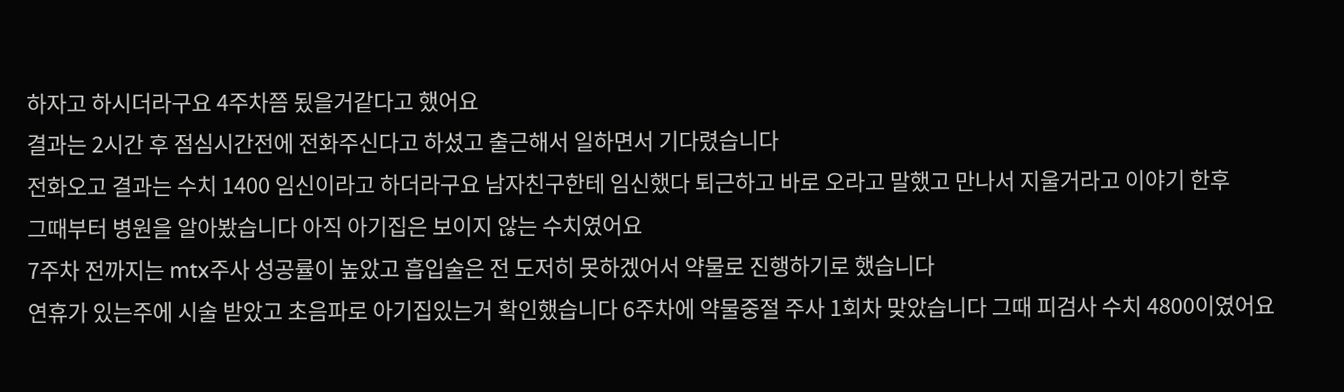하자고 하시더라구요 4주차쯤 됬을거같다고 했어요
결과는 2시간 후 점심시간전에 전화주신다고 하셨고 출근해서 일하면서 기다렸습니다
전화오고 결과는 수치 1400 임신이라고 하더라구요 남자친구한테 임신했다 퇴근하고 바로 오라고 말했고 만나서 지울거라고 이야기 한후
그때부터 병원을 알아봤습니다 아직 아기집은 보이지 않는 수치였어요
7주차 전까지는 mtx주사 성공률이 높았고 흡입술은 전 도저히 못하겠어서 약물로 진행하기로 했습니다
연휴가 있는주에 시술 받았고 초음파로 아기집있는거 확인했습니다 6주차에 약물중절 주사 1회차 맞았습니다 그때 피검사 수치 4800이였어요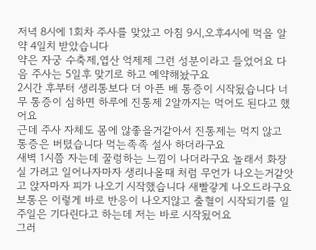저녁 8시에 1회차 주사를 맞았고 아침 9시,오후4시에 먹을 알약 4일치 받았습니다
약은 자궁 수축제,엽산 억제제 그런 성분이라고 들었어요 다음 주사는 5일후 맞기로 하고 예약해놨구요
2시간 후부터 생리통보다 더 아픈 배 통증이 시작됬습니다 너무 통증이 심하면 하루에 진통제 2알까지는 먹어도 된다고 했어요
근데 주사 자체도 몸에 않좋을거같아서 진통제는 먹지 않고 통증은 버텼습니다 먹는족족 설사 하더라구요
새벽 1시쯤 자는데 꿀렁하는 느낌이 나더라구요 놀래서 화장실 가려고 일어나자마자 생리나올때 처럼 무언가 나오는거같앗고 앉자마자 피가 나오기 시작했습니다 새빨갛게 나오드라구요
보통은 이렇게 바로 반응이 나오지않고 출혈이 시작되기를 일주일은 기다린다고 하는데 저는 바로 시작됬어요
그러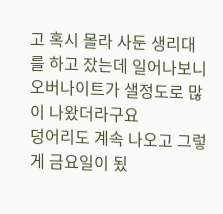고 혹시 몰라 사둔 생리대를 하고 잤는데 일어나보니 오버나이트가 샐정도로 많이 나왔더라구요
덩어리도 계속 나오고 그렇게 금요일이 됬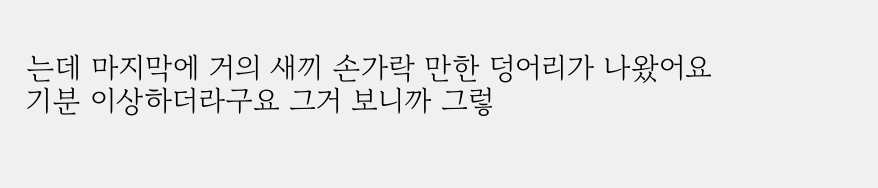는데 마지막에 거의 새끼 손가락 만한 덩어리가 나왔어요
기분 이상하더라구요 그거 보니까 그렇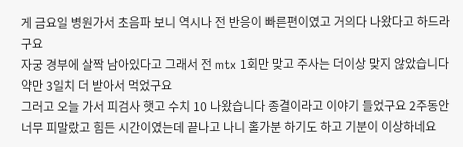게 금요일 병원가서 초음파 보니 역시나 전 반응이 빠른편이였고 거의다 나왔다고 하드라구요
자궁 경부에 살짝 남아있다고 그래서 전 mtx 1회만 맞고 주사는 더이상 맞지 않았습니다 약만 3일치 더 받아서 먹었구요
그러고 오늘 가서 피검사 햇고 수치 10 나왔습니다 종결이라고 이야기 들었구요 2주동안 너무 피말랐고 힘든 시간이였는데 끝나고 나니 홀가분 하기도 하고 기분이 이상하네요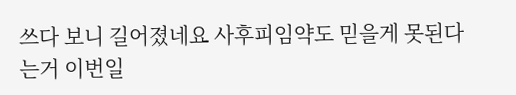쓰다 보니 길어졌네요 사후피임약도 믿을게 못된다는거 이번일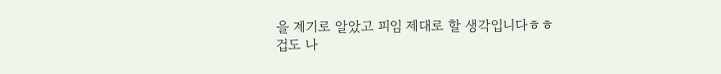을 계기로 알았고 피임 제대로 할 생각입니다ㅎㅎ
겁도 나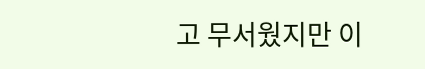고 무서웠지만 이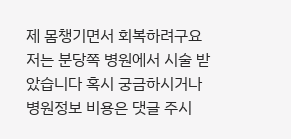제 몸챙기면서 회복하려구요 저는 분당쪽 병원에서 시술 받았습니다 혹시 궁금하시거나 병원정보 비용은 댓글 주시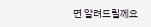면 알려드릴께요